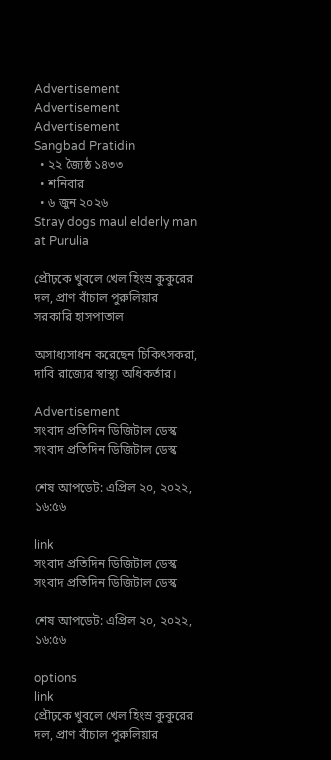Advertisement
Advertisement
Advertisement
Sangbad Pratidin
  • ২২ জ্যৈষ্ঠ ১৪৩৩
  • শনিবার
  • ৬ জুন ২০২৬
Stray dogs maul elderly man at Purulia

প্রৌঢ়কে খুবলে খেল হিংস্র কুকুরের দল, প্রাণ বাঁচাল পুরুলিয়ার সরকারি হাসপাতাল

অসাধ্যসাধন করেছেন চিকিৎসকরা, দাবি রাজ্যের স্বাস্থ্য অধিকর্তার।

Advertisement
সংবাদ প্রতিদিন ডিজিটাল ডেস্ক
সংবাদ প্রতিদিন ডিজিটাল ডেস্ক

শেষ আপডেট: এপ্রিল ২০, ২০২২, ১৬:৫৬

link
সংবাদ প্রতিদিন ডিজিটাল ডেস্ক
সংবাদ প্রতিদিন ডিজিটাল ডেস্ক

শেষ আপডেট: এপ্রিল ২০, ২০২২, ১৬:৫৬

options
link
প্রৌঢ়কে খুবলে খেল হিংস্র কুকুরের দল, প্রাণ বাঁচাল পুরুলিয়ার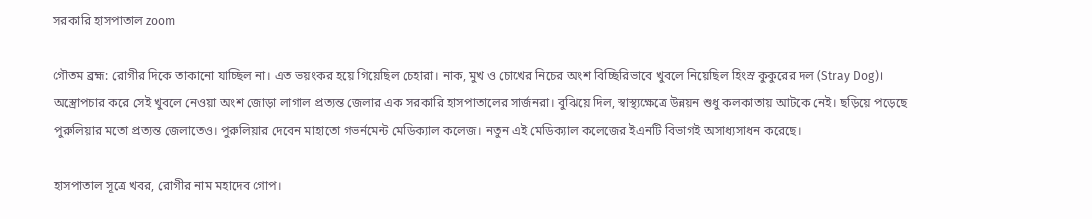সরকারি হাসপাতাল zoom

গৌতম ব্রহ্ম: রোগীর দিকে তাকানো যাচ্ছিল না। এত ভয়ংকর হয়ে গিয়েছিল চেহারা। নাক, মুখ ও চোখের নিচের অংশ বিচ্ছিরিভাবে খুবলে নিয়েছিল হিংস্র কুকুরের দল (Stray Dog)। অস্ত্রোপচার করে সেই খুবলে নেওয়া অংশ জোড়া লাগাল প্রত্যন্ত জেলার এক সরকারি হাসপাতালের সার্জনরা। বুঝিয়ে দিল, স্বাস্থ্যক্ষেত্রে উন্নয়ন শুধু কলকাতায় আটকে নেই। ছড়িয়ে পড়েছে পুরুলিয়ার মতো প্রত্যন্ত জেলাতেও। পুরুলিয়ার দেবেন মাহাতো গভর্নমেন্ট মেডিক্যাল কলেজ। নতুন এই মেডিক্যাল কলেজের ইএনটি বিভাগই অসাধ্যসাধন করেছে।

হাসপাতাল সূত্রে খবর, রোগীর নাম মহাদেব গোপ।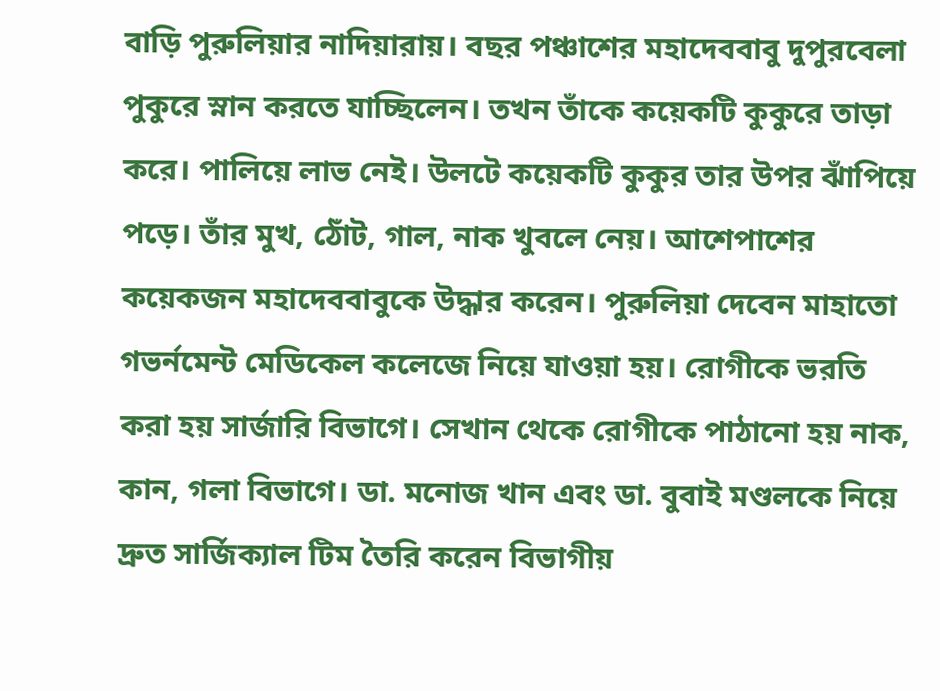বাড়ি পুরুলিয়ার নাদিয়ারায়। বছর পঞ্চাশের মহাদেববাবু দুপুরবেলা পুকুরে স্নান করতে যাচ্ছিলেন। তখন তাঁকে কয়েকটি কুকুরে তাড়া করে। পালিয়ে লাভ নেই। উলটে কয়েকটি কুকুর তার উপর ঝাঁপিয়ে পড়ে। তাঁর মুখ, ঠোঁট, গাল, নাক খুবলে নেয়। আশেপাশের কয়েকজন মহাদেববাবুকে উদ্ধার করেন। পুরুলিয়া দেবেন মাহাতো গভর্নমেন্ট মেডিকেল কলেজে নিয়ে যাওয়া হয়। রোগীকে ভরতি করা হয় সার্জারি বিভাগে। সেখান থেকে রোগীকে পাঠানো হয় নাক, কান, গলা বিভাগে। ডা. মনোজ খান এবং ডা. বুবাই মণ্ডলকে নিয়ে দ্রুত সার্জিক্যাল টিম তৈরি করেন বিভাগীয়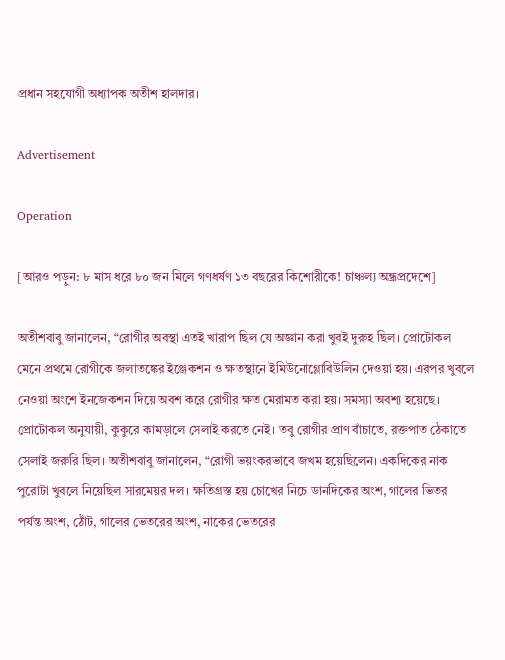প্রধান সহযোগী অধ্যাপক অতীশ হালদার।

Advertisement

Operation

[আরও পড়ুন: ৮ মাস ধরে ৮০ জন মিলে গণধর্ষণ ১৩ বছরের কিশোরীকে! চাঞ্চল্য অন্ধ্রপ্রদেশে]

অতীশবাবু জানালেন, “রোগীর অবস্থা এতই খারাপ ছিল যে অজ্ঞান করা খুবই দুরুহ ছিল। প্রোটোকল মেনে প্রথমে রোগীকে জলাতঙ্কের ইঞ্জেকশন ও ক্ষতস্থানে ইমিউনোগ্লোবিউলিন দেওয়া হয়। এরপর খুবলে নেওয়া অংশে ইনজেকশন দিয়ে অবশ করে রোগীর ক্ষত মেরামত করা হয়। সমস্যা অবশ্য হয়েছে। প্রোটোকল অনুযায়ী, কুকুরে কামড়ালে সেলাই করতে নেই। তবু রোগীর প্রাণ বাঁচাতে, রক্তপাত ঠেকাতে সেলাই জরুরি ছিল। অতীশবাবু জানালেন, “রোগী ভয়ংকরভাবে জখম হয়েছিলেন। একদিকের নাক পুরোটা খুবলে নিয়েছিল সারমেয়র দল। ক্ষতিগ্রস্ত হয় চোখের নিচে ডানদিকের অংশ, গালের ভিতর পর্যন্ত অংশ, ঠোঁট, গালের ভেতরের অংশ, নাকের ভেতরের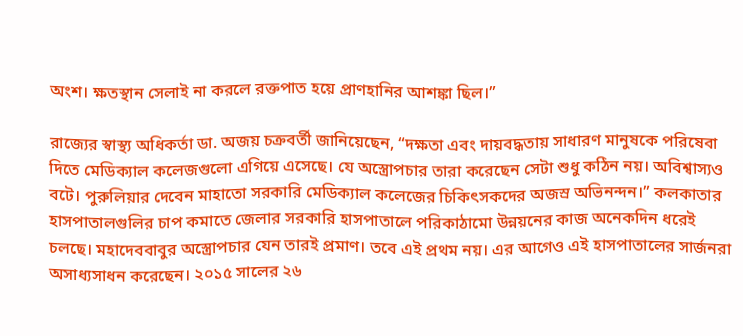অংশ। ক্ষতস্থান সেলাই না করলে রক্তপাত হয়ে প্রাণহানির আশঙ্কা ছিল।”

রাজ্যের স্বাস্থ্য অধিকর্তা ডা. অজয় চক্রবর্তী জানিয়েছেন, “দক্ষতা এবং দায়বদ্ধতায় সাধারণ মানুষকে পরিষেবা দিতে মেডিক্যাল কলেজগুলো এগিয়ে এসেছে। যে অস্ত্রোপচার তারা করেছেন সেটা শুধু কঠিন নয়। অবিশ্বাস্যও বটে। পুরুলিয়ার দেবেন মাহাতো সরকারি মেডিক্যাল কলেজের চিকিৎসকদের অজস্র অভিনন্দন।” কলকাতার হাসপাতালগুলির চাপ কমাতে জেলার সরকারি হাসপাতালে পরিকাঠামো উন্নয়নের কাজ অনেকদিন ধরেই চলছে। মহাদেববাবুর অস্ত্রোপচার যেন তারই প্রমাণ। তবে এই প্রথম নয়। এর আগেও এই হাসপাতালের সার্জনরা অসাধ্যসাধন করেছেন। ২০১৫ সালের ২৬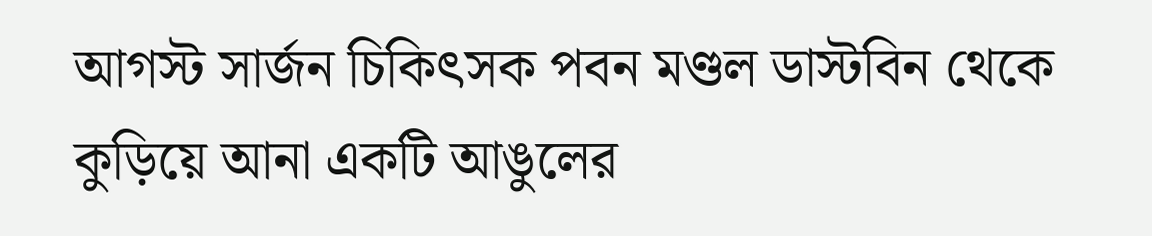আগস্ট সার্জন চিকিৎসক পবন মণ্ডল ডাস্টবিন থেকে কুড়িয়ে আনা একটি আঙুলের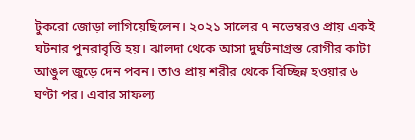টুকরো জোড়া লাগিয়েছিলেন। ২০২১ সালের ৭ নভেম্বরও প্রায় একই ঘটনার পুনরাবৃত্তি হয়। ঝালদা থেকে আসা দুর্ঘটনাগ্রস্ত রোগীর কাটা আঙুল জুড়ে দেন পবন। তাও প্রায় শরীর থেকে বিচ্ছিন্ন হওয়ার ৬ ঘণ্টা পর। এবার সাফল্য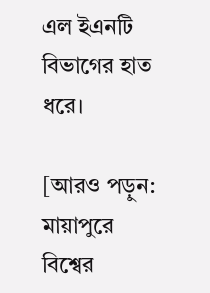এল ইএনটি বিভাগের হাত ধরে।

[আরও পড়ুন: মায়াপুরে বিশ্বের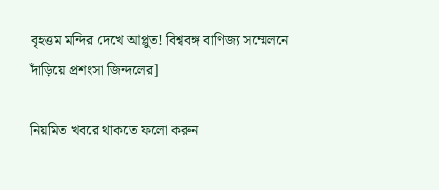বৃহত্তম মন্দির দেখে আপ্লুত! বিশ্ববঙ্গ বাণিজ্য সম্মেলনে দাঁড়িয়ে প্রশংসা জিন্দলের]

নিয়মিত খবরে থাকতে ফলো করুন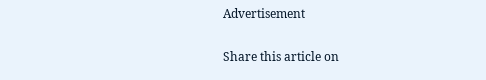Advertisement

Share this article on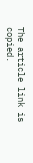The article link is copied.